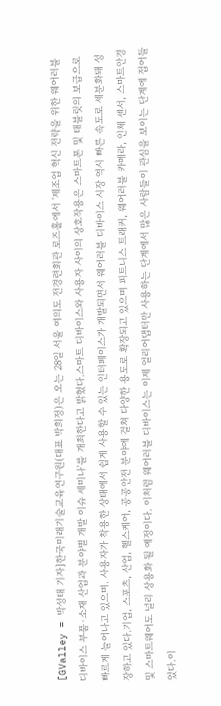[GValley = 박성태 기자]한국미래기술교육연구원(대표 박희정)은 오는 28일 서울 여의도 전경련회관 로즈홀에서 '제조업 혁신 전략을 위한 웨어러블 디바이스 부품·소재 산업과 분야별 개발 이슈 세미나'를 개최한다고 밝혔다.스마트 디바이스와 사용자 사이의 상호작용은 스마트폰 및 태블릿의 보급으로 빠르게 늘어나고 있으며. 사용자가 착용한 상태에서 쉽게 사용할 수 있는 인터페이스가 개발되면서 웨어러블 디바이스 시장 역시 빠른 속도로 세분화돼 성장하고 있다.기업, 스포츠, 산업, 헬스케어, 공공안전 분야에 걸쳐 다양한 용도로 확장되고 있으며 피트니스 트래커, 웨어러블 카메라, 인체 센서, 스마트안경 및 스마트웨어도 널리 상용화 될 예정이다. 이처럼 웨어러블 디바이스는 이제 얼리어댑터만 사용하는 단계에서 많은 사람들이 관심을 보이는 단계에 접어들었다.이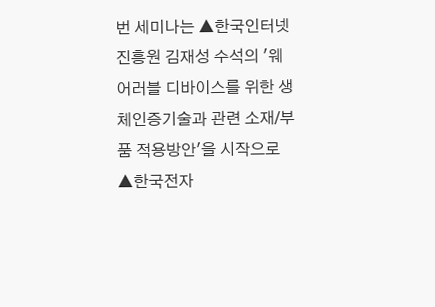번 세미나는 ▲한국인터넷진흥원 김재성 수석의 '웨어러블 디바이스를 위한 생체인증기술과 관련 소재/부품 적용방안'을 시작으로 ▲한국전자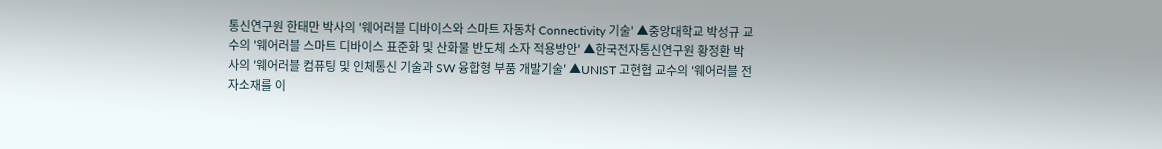통신연구원 한태만 박사의 '웨어러블 디바이스와 스마트 자동차 Connectivity 기술' ▲중앙대학교 박성규 교수의 '웨어러블 스마트 디바이스 표준화 및 산화물 반도체 소자 적용방안' ▲한국전자통신연구원 황정환 박사의 '웨어러블 컴퓨팅 및 인체통신 기술과 SW 융합형 부품 개발기술' ▲UNIST 고현협 교수의 '웨어러블 전자소재를 이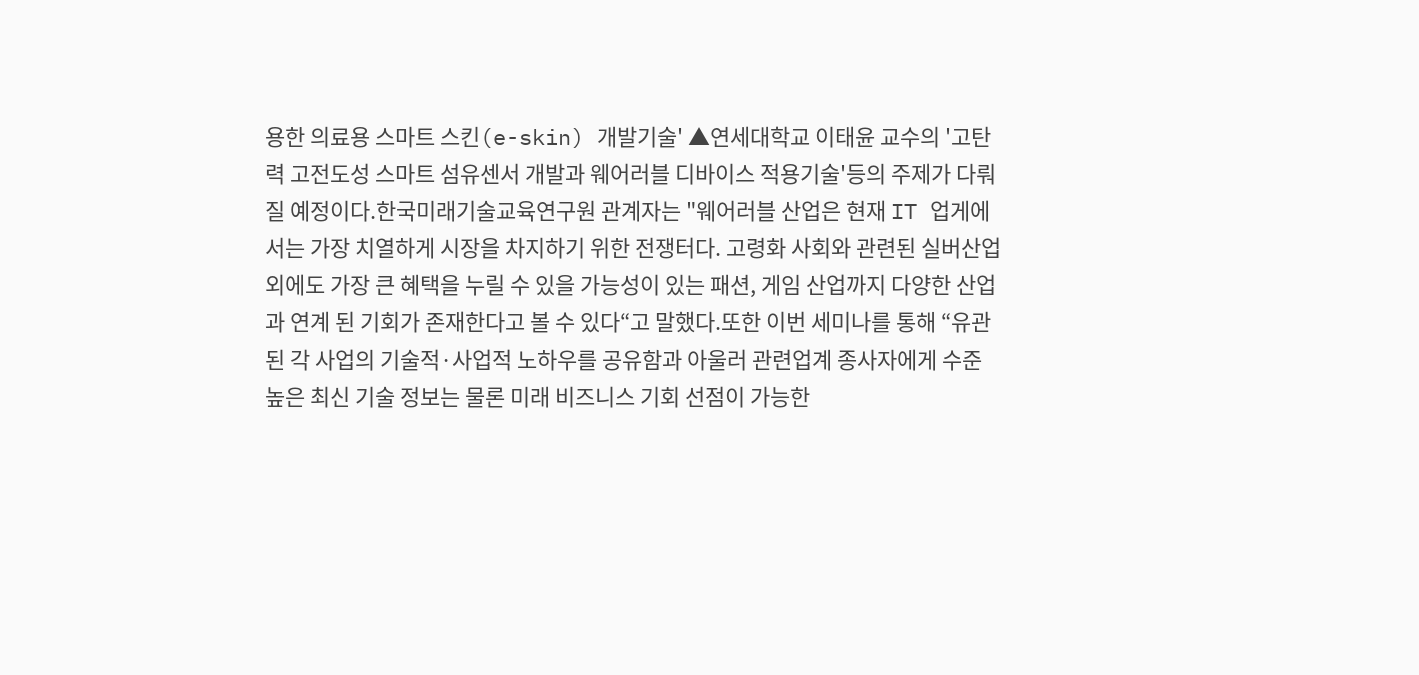용한 의료용 스마트 스킨(e-skin) 개발기술' ▲연세대학교 이태윤 교수의 '고탄력 고전도성 스마트 섬유센서 개발과 웨어러블 디바이스 적용기술'등의 주제가 다뤄질 예정이다.한국미래기술교육연구원 관계자는 "웨어러블 산업은 현재 IT 업게에서는 가장 치열하게 시장을 차지하기 위한 전쟁터다. 고령화 사회와 관련된 실버산업 외에도 가장 큰 혜택을 누릴 수 있을 가능성이 있는 패션, 게임 산업까지 다양한 산업과 연계 된 기회가 존재한다고 볼 수 있다“고 말했다.또한 이번 세미나를 통해 “유관된 각 사업의 기술적·사업적 노하우를 공유함과 아울러 관련업계 종사자에게 수준 높은 최신 기술 정보는 물론 미래 비즈니스 기회 선점이 가능한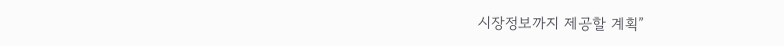시장정보까지 제공할 계획”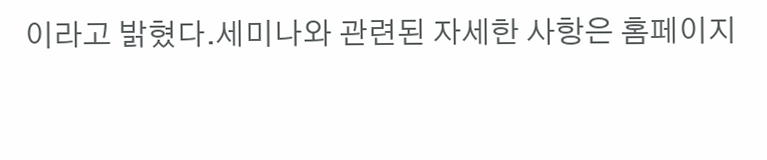이라고 밝혔다.세미나와 관련된 자세한 사항은 홈페이지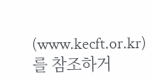(www.kecft.or.kr)를 참조하거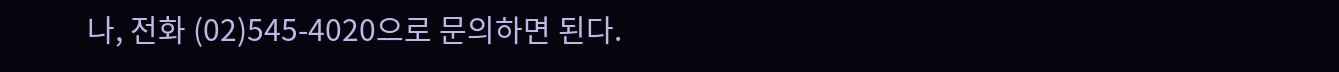나, 전화 (02)545-4020으로 문의하면 된다.